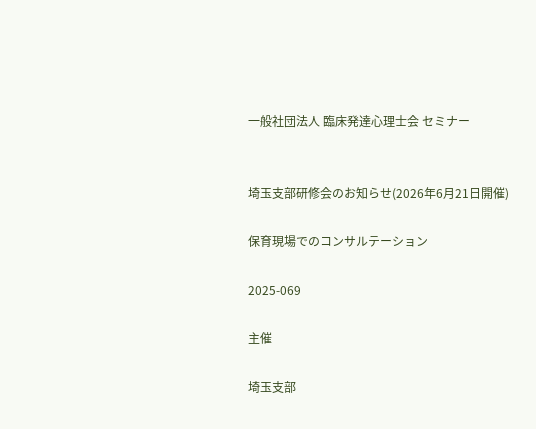一般社団法人 臨床発達心理士会 セミナー


埼玉支部研修会のお知らせ(2026年6月21日開催)

保育現場でのコンサルテーション

2025-069

主催

埼玉支部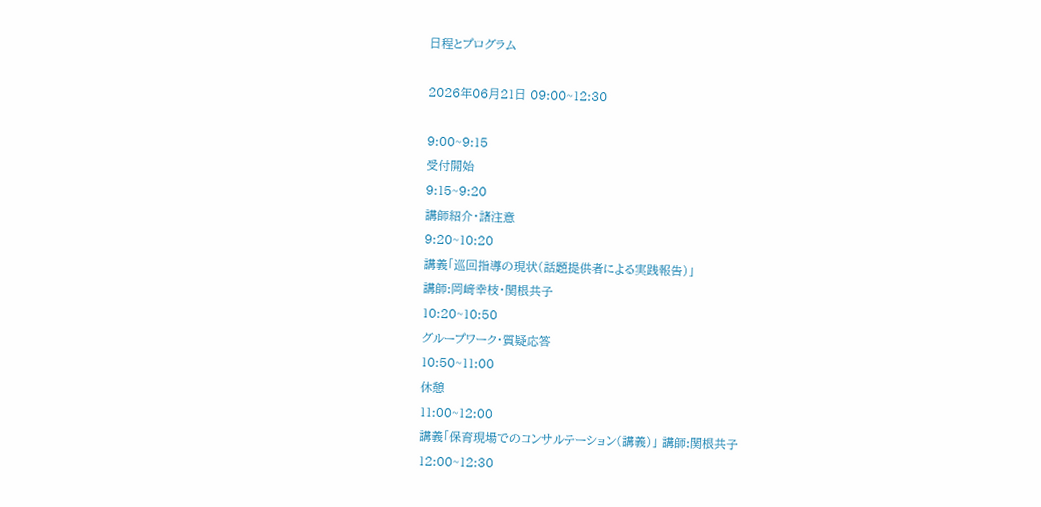日程とプログラム

2026年06月21日 09:00~12:30

9:00~9:15
受付開始
9:15~9:20
講師紹介・諸注意
9:20~10:20
講義「巡回指導の現状(話題提供者による実践報告)」
講師:岡﨑幸枝・関根共子
10:20~10:50
グループワーク・質疑応答
10:50~11:00
休憩
11:00~12:00
講義「保育現場でのコンサルテーション(講義)」 講師:関根共子
12:00~12:30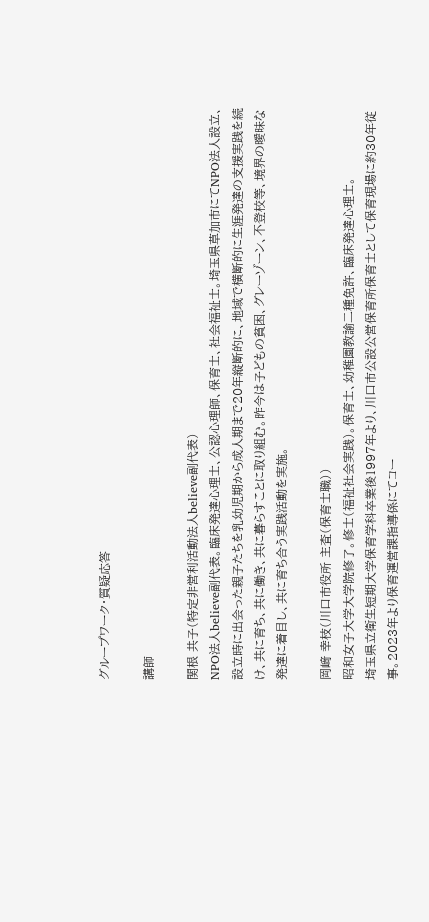グループワーク・質疑応答

講師

関根 共子(特定非営利活動法人believe副代表)
NPO法人believe副代表。臨床発達心理士、公認心理師、保育士、社会福祉士。埼玉県草加市にてNPO法人設立、設立時に出会った親子たちを乳幼児期から成人期まで20年縦断的に、地域で横断的に生涯発達の支援実践を続け、共に育ち、共に働き、共に暮らすことに取り組む。昨今は子どもの貧困、グレーゾーン、不登校等、境界の曖昧な発達に着目し、共に育ち合う実践活動を実施。

岡﨑 幸枝(川口市役所 主査(保育士職))
昭和女子大学大学院修了。修士(福祉社会実践)。保育士、幼稚園教諭二種免許、臨床発達心理士。
埼玉県立衛生短期大学保育学科卒業後1997年より、川口市公設公営保育所保育士として保育現場に約30年従事。2023年より保育運営課指導係にてコー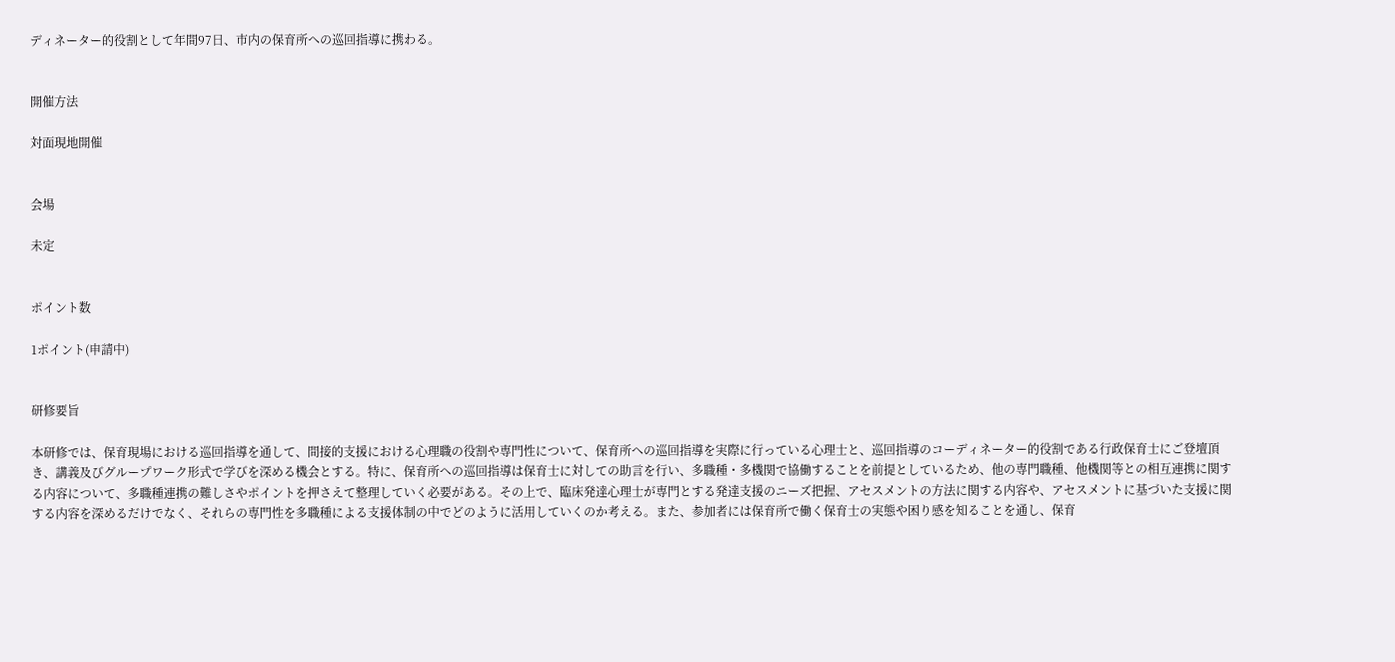ディネーター的役割として年間97日、市内の保育所への巡回指導に携わる。


開催方法

対面現地開催


会場

未定


ポイント数

1ポイント(申請中)


研修要旨

本研修では、保育現場における巡回指導を通して、間接的支援における心理職の役割や専門性について、保育所への巡回指導を実際に行っている心理士と、巡回指導のコーディネーター的役割である行政保育士にご登壇頂き、講義及びグループワーク形式で学びを深める機会とする。特に、保育所への巡回指導は保育士に対しての助言を行い、多職種・多機関で協働することを前提としているため、他の専⾨職種、他機関等との相互連携に関する内容について、多職種連携の難しさやポイントを押さえて整理していく必要がある。その上で、臨床発達心理士が専門とする発達支援のニーズ把握、アセスメントの方法に関する内容や、アセスメントに基づいた⽀援に関する内容を深めるだけでなく、それらの専門性を多職種による支援体制の中でどのように活用していくのか考える。また、参加者には保育所で働く保育士の実態や困り感を知ることを通し、保育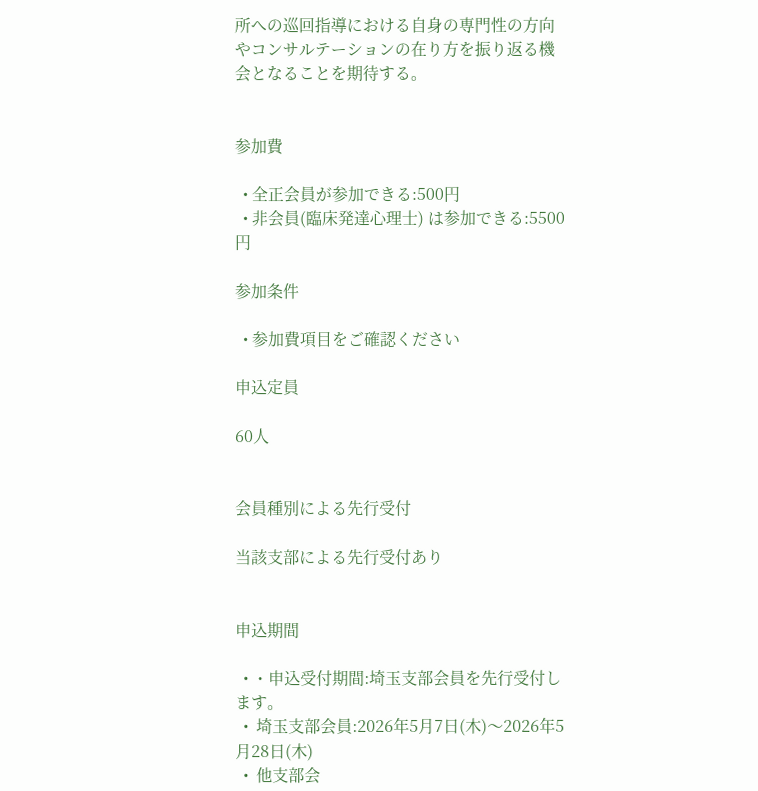所への巡回指導における自身の専門性の方向やコンサルテーションの在り方を振り返る機会となることを期待する。


参加費

  • 全正会員が参加できる:500円
  • 非会員(臨床発達心理士) は参加できる:5500円

参加条件

  • 参加費項目をご確認ください

申込定員

60人


会員種別による先行受付

当該支部による先行受付あり


申込期間

  • ・申込受付期間:埼玉支部会員を先行受付します。
  •  埼玉支部会員:2026年5月7日(木)〜2026年5月28日(木)
  •  他支部会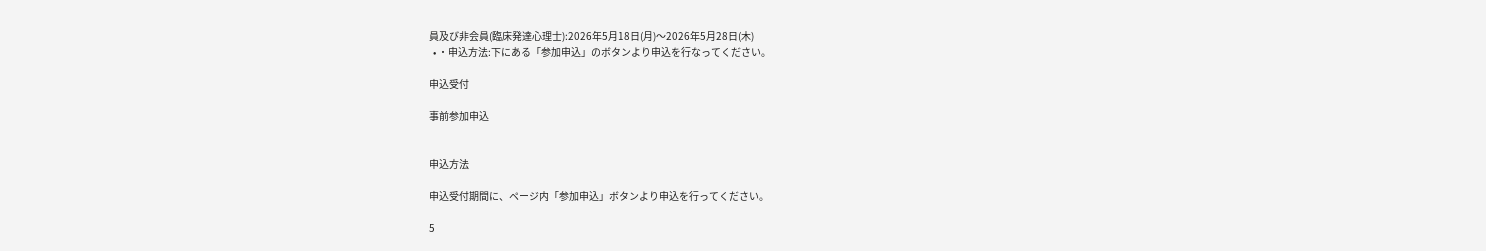員及び非会員(臨床発達心理士):2026年5月18日(月)〜2026年5月28日(木)
  • ・申込方法:下にある「参加申込」のボタンより申込を行なってください。

申込受付

事前参加申込


申込方法

申込受付期間に、ページ内「参加申込」ボタンより申込を行ってください。

5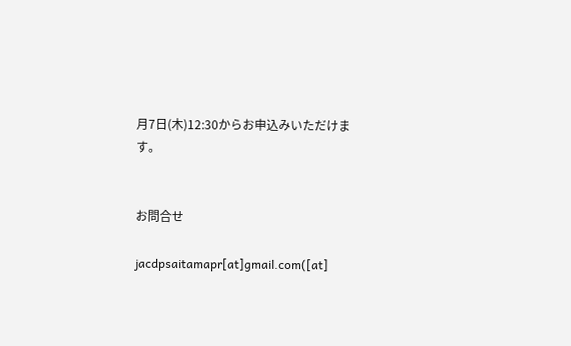月7日(木)12:30からお申込みいただけます。


お問合せ

jacdpsaitamapr[at]gmail.com([at]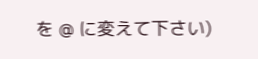を @ に変えて下さい)